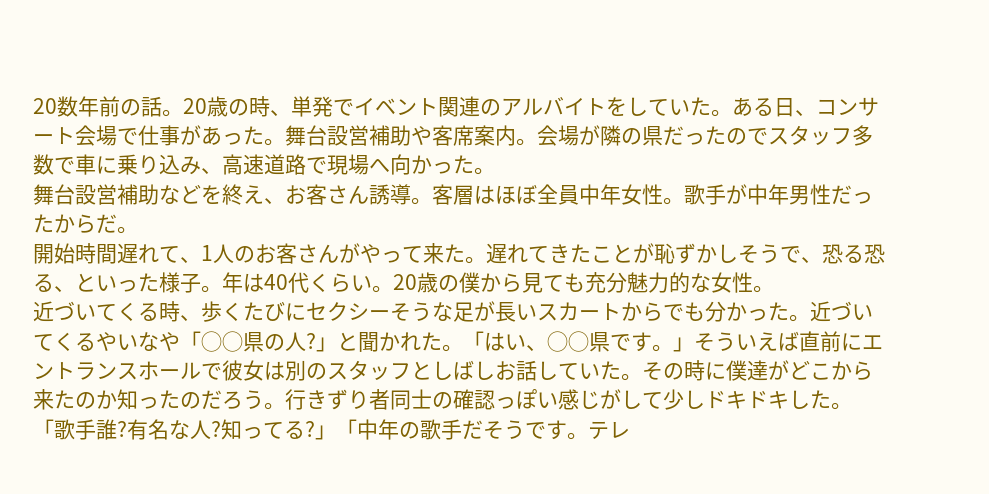20数年前の話。20歳の時、単発でイベント関連のアルバイトをしていた。ある日、コンサート会場で仕事があった。舞台設営補助や客席案内。会場が隣の県だったのでスタッフ多数で車に乗り込み、高速道路で現場へ向かった。
舞台設営補助などを終え、お客さん誘導。客層はほぼ全員中年女性。歌手が中年男性だったからだ。
開始時間遅れて、1人のお客さんがやって来た。遅れてきたことが恥ずかしそうで、恐る恐る、といった様子。年は40代くらい。20歳の僕から見ても充分魅力的な女性。
近づいてくる時、歩くたびにセクシーそうな足が長いスカートからでも分かった。近づいてくるやいなや「◯◯県の人?」と聞かれた。「はい、◯◯県です。」そういえば直前にエントランスホールで彼女は別のスタッフとしばしお話していた。その時に僕達がどこから来たのか知ったのだろう。行きずり者同士の確認っぽい感じがして少しドキドキした。
「歌手誰?有名な人?知ってる?」「中年の歌手だそうです。テレ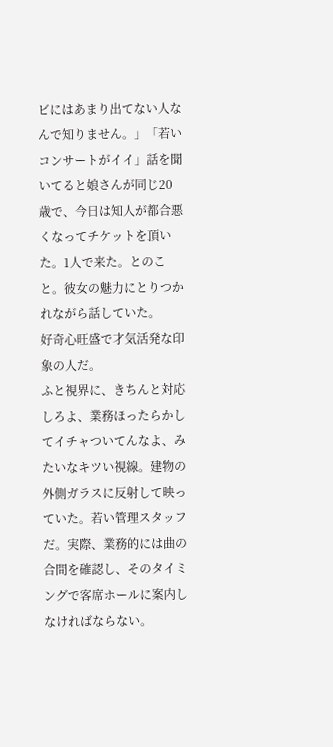ビにはあまり出てない人なんで知りません。」「若いコンサートがイイ」話を聞いてると娘さんが同じ20歳で、今日は知人が都合悪くなってチケットを頂いた。1人で来た。とのこと。彼女の魅力にとりつかれながら話していた。
好奇心旺盛で才気活発な印象の人だ。
ふと視界に、きちんと対応しろよ、業務ほったらかしてイチャついてんなよ、みたいなキツい視線。建物の外側ガラスに反射して映っていた。若い管理スタッフだ。実際、業務的には曲の合間を確認し、そのタイミングで客席ホールに案内しなければならない。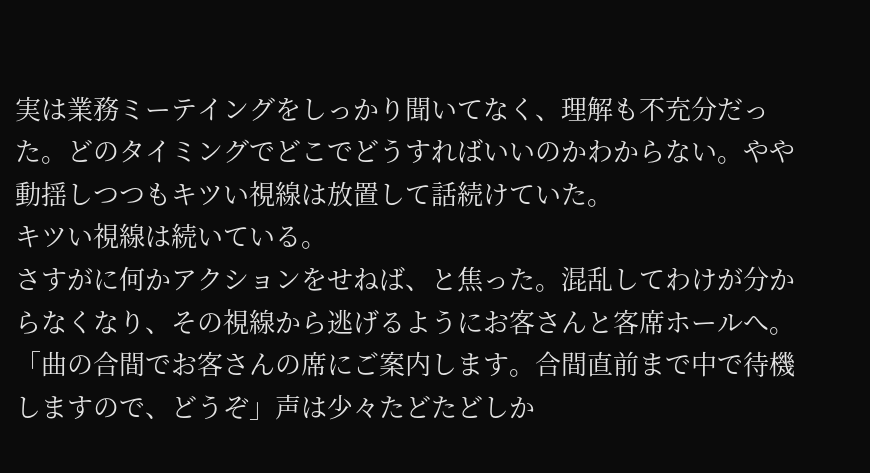実は業務ミーテイングをしっかり聞いてなく、理解も不充分だった。どのタイミングでどこでどうすればいいのかわからない。やや動揺しつつもキツい視線は放置して話続けていた。
キツい視線は続いている。
さすがに何かアクションをせねば、と焦った。混乱してわけが分からなくなり、その視線から逃げるようにお客さんと客席ホールへ。「曲の合間でお客さんの席にご案内します。合間直前まで中で待機しますので、どうぞ」声は少々たどたどしか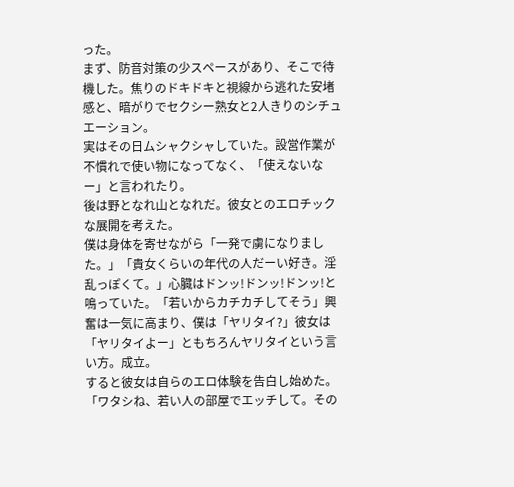った。
まず、防音対策の少スペースがあり、そこで待機した。焦りのドキドキと視線から逃れた安堵感と、暗がりでセクシー熟女と2人きりのシチュエーション。
実はその日ムシャクシャしていた。設営作業が不慣れで使い物になってなく、「使えないなー」と言われたり。
後は野となれ山となれだ。彼女とのエロチックな展開を考えた。
僕は身体を寄せながら「一発で虜になりました。」「貴女くらいの年代の人だーい好き。淫乱っぽくて。」心臓はドンッ!ドンッ!ドンッ!と鳴っていた。「若いからカチカチしてそう」興奮は一気に高まり、僕は「ヤリタイ?」彼女は「ヤリタイよー」ともちろんヤリタイという言い方。成立。
すると彼女は自らのエロ体験を告白し始めた。「ワタシね、若い人の部屋でエッチして。その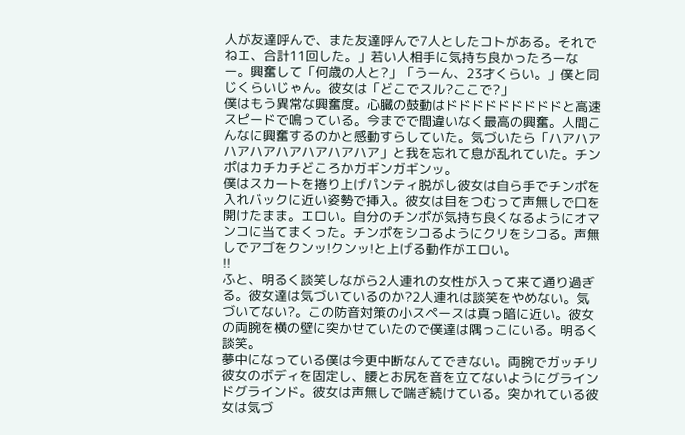人が友達呼んで、また友達呼んで7人としたコトがある。それでねエ、合計11回した。」若い人相手に気持ち良かったろーなー。興奮して「何歳の人と?」「うーん、23才くらい。」僕と同じくらいじゃん。彼女は「どこでスル?ここで?」
僕はもう異常な興奮度。心臓の鼓動はドドドドドドドドドと高速スピードで鳴っている。今までで間違いなく最高の興奮。人間こんなに興奮するのかと感動すらしていた。気づいたら「ハアハアハアハアハアハアハアハア」と我を忘れて息が乱れていた。チンポはカチカチどころかガギンガギンッ。
僕はスカートを捲り上げパンティ脱がし彼女は自ら手でチンポを入れバックに近い姿勢で挿入。彼女は目をつむって声無しで口を開けたまま。エロい。自分のチンポが気持ち良くなるようにオマンコに当てまくった。チンポをシコるようにクリをシコる。声無しでアゴをクンッ!クンッ!と上げる動作がエロい。
!!
ふと、明るく談笑しながら2人連れの女性が入って来て通り過ぎる。彼女達は気づいているのか?2人連れは談笑をやめない。気づいてない?。この防音対策の小スペースは真っ暗に近い。彼女の両腕を横の壁に突かせていたので僕達は隅っこにいる。明るく談笑。
夢中になっている僕は今更中断なんてできない。両腕でガッチリ彼女のボディを固定し、腰とお尻を音を立てないようにグラインドグラインド。彼女は声無しで喘ぎ続けている。突かれている彼女は気づ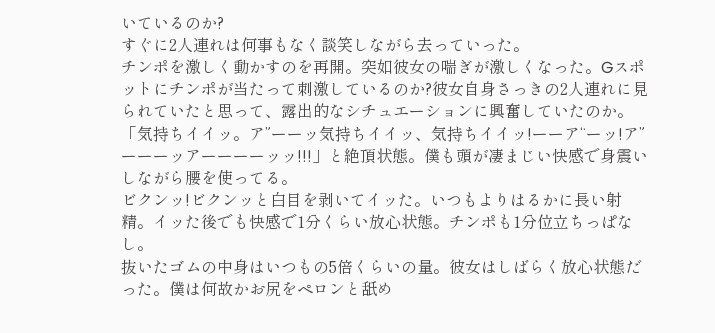いているのか?
すぐに2人連れは何事もなく談笑しながら去っていった。
チンポを激しく動かすのを再開。突如彼女の喘ぎが激しくなった。Gスポットにチンポが当たって刺激しているのか?彼女自身さっきの2人連れに見られていたと思って、露出的なシチュエーションに興奮していたのか。
「気持ちイイッ。ア”ーーッ気持ちイイッ、気持ちイイッ!ーーア“ーッ!ア”ーーーッアーーーーッッ!!!」と絶頂状態。僕も頭が凄まじい快感で身震いしながら腰を使ってる。
ビクンッ!ビクンッと白目を剥いてイッた。いつもよりはるかに長い射精。イッた後でも快感で1分くらい放心状態。チンポも1分位立ちっぱなし。
抜いたゴムの中身はいつもの5倍くらいの量。彼女はしばらく放心状態だった。僕は何故かお尻をペロンと舐め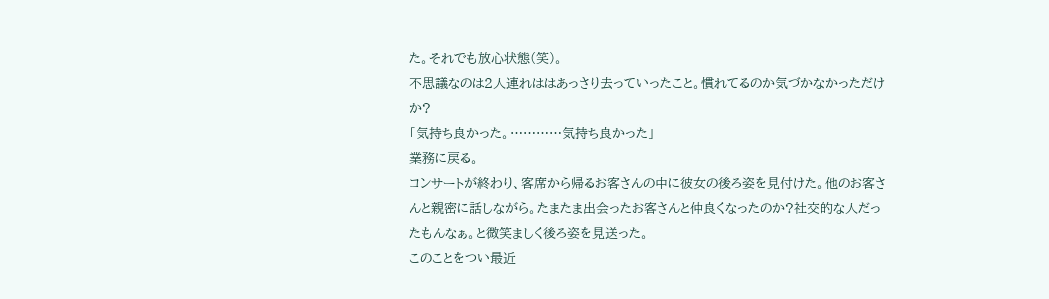た。それでも放心状態(笑)。
不思議なのは2人連れははあっさり去っていったこと。慣れてるのか気づかなかっただけか?
「気持ち良かった。…………気持ち良かった」
業務に戻る。
コンサートが終わり、客席から帰るお客さんの中に彼女の後ろ姿を見付けた。他のお客さんと親密に話しながら。たまたま出会ったお客さんと仲良くなったのか?社交的な人だったもんなぁ。と微笑ましく後ろ姿を見送った。
このことをつい最近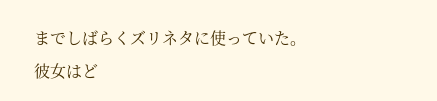までしばらくズリネタに使っていた。
彼女はど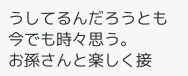うしてるんだろうとも今でも時々思う。
お孫さんと楽しく接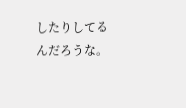したりしてるんだろうな。